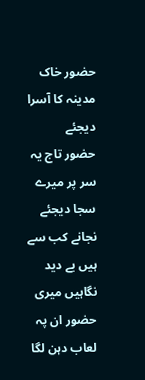حضور خاک مدینہ کا آسرا دیجئے
حضور تاج یہ سر پر میرے سجا دیجئے
نجانے کب سے ہیں بے دید نگاہیں میری
حضور ان پہ لعاب دہن لگا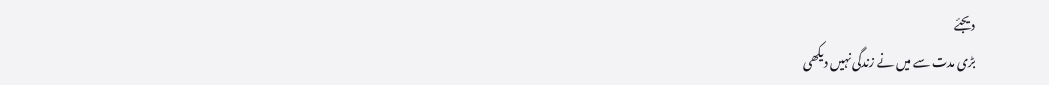دیجئے
بڑی مدت سے میں نے زندگی نہیں دیکھی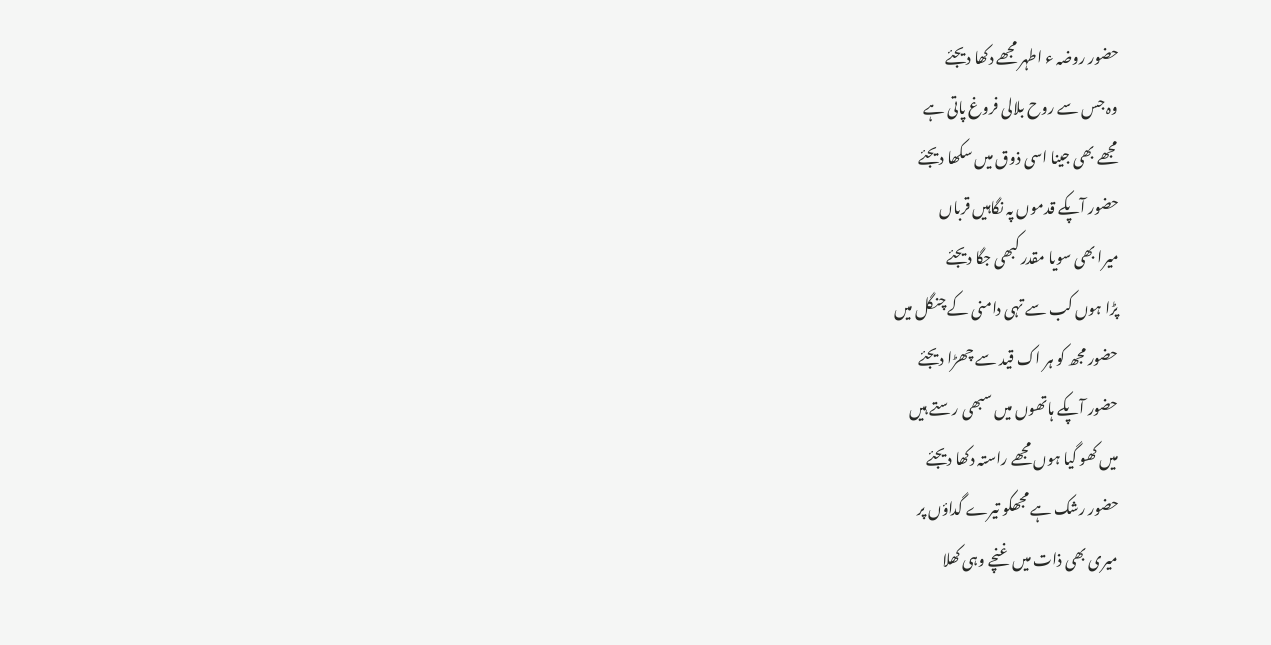حضور روضہ ء اطہر مجھے دکھا دیجئے
وہ جس سے روح بلالی فروغ پاتی ہے
مجھے بھی جینا اسی ذوق میں سکھا دیجئے
حضور آپکے قدموں پہ نگاہیں قرباں
میرا بھی سویا مقدر کبھی جگا دیجئے
پڑا ہوں کب سے تہی دامنی کے چنگل میں
حضور مجھ کو ہر اک قید سے چھڑا دیجئے
حضور آپکے ہاتھوں میں سبھی رستے ہیں
میں کھو گیا ہوں مجھے راستہ دکھا دیجئے
حضور رشک ہے مجھکو تیرے گداؤں پر
میری بھی ذات میں غنچے وہی کھلا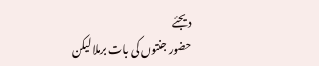دیجئے
حضور جنتوں کی بات برملا لیکن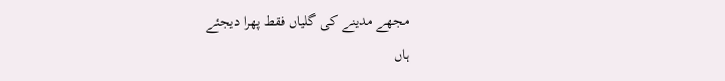مجھے مدینے کی گلیاں فقط پھرا دیجئے
ہاں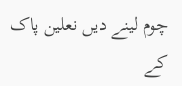چوم لینے دیں نعلین پاک کے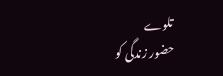تلوے
حضور زندگی کو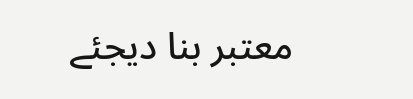معتبر بنا دیجئے